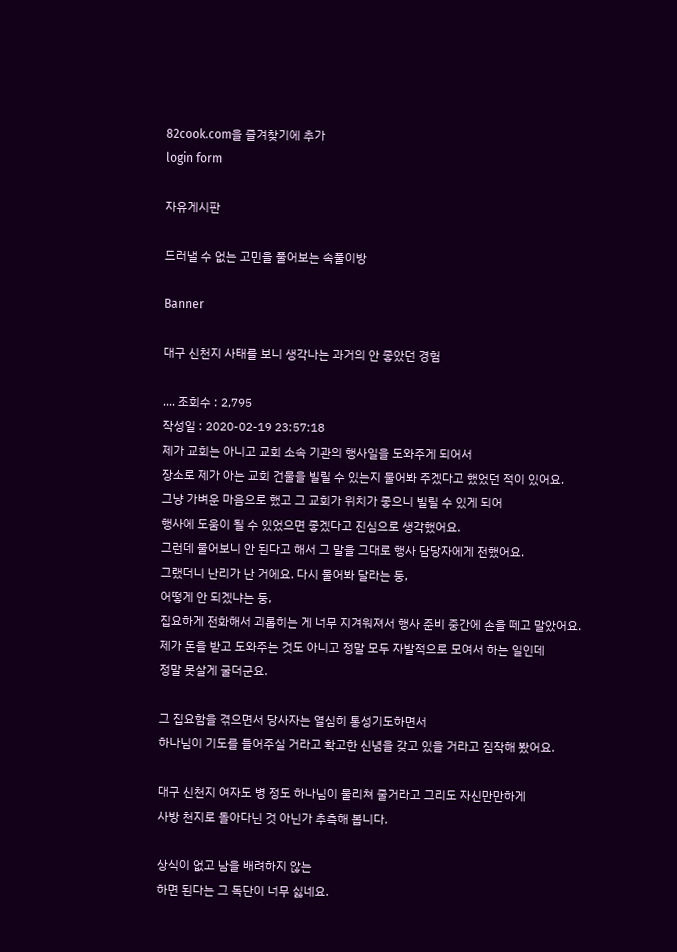82cook.com을 즐겨찾기에 추가
login form

자유게시판

드러낼 수 없는 고민을 풀어보는 속풀이방

Banner

대구 신천지 사태를 보니 생각나는 과거의 안 좋았던 경험

.... 조회수 : 2,795
작성일 : 2020-02-19 23:57:18
제가 교회는 아니고 교회 소속 기관의 행사일을 도와주게 되어서
장소로 제가 아는 교회 건물을 빌릴 수 있는지 물어봐 주겠다고 했었던 적이 있어요.
그냥 가벼운 마음으로 했고 그 교회가 위치가 좋으니 빌릴 수 있게 되어
행사에 도움이 될 수 있었으면 좋겠다고 진심으로 생각했어요.
그런데 물어보니 안 된다고 해서 그 말을 그대로 행사 담당자에게 전했어요.
그랬더니 난리가 난 거에요. 다시 물어봐 달라는 둥,
어떻게 안 되겠냐는 둥,
집요하게 전화해서 괴롭히는 게 너무 지겨워져서 행사 준비 중간에 손을 떼고 말았어요.
제가 돈을 받고 도와주는 것도 아니고 정말 모두 자발적으로 모여서 하는 일인데
정말 못살게 굴더군요.

그 집요함을 겪으면서 당사자는 열심히 통성기도하면서
하나님이 기도를 들어주실 거라고 확고한 신념을 갖고 있을 거라고 짐작해 봤어요.

대구 신천지 여자도 병 정도 하나님이 물리쳐 줄거라고 그리도 자신만만하게
사방 천지로 돌아다닌 것 아닌가 추측해 봅니다.

상식이 없고 남을 배려하지 않는
하면 된다는 그 독단이 너무 싫네요.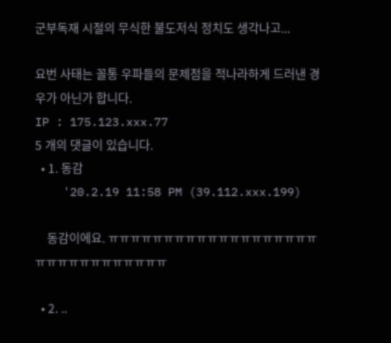군부독재 시절의 무식한 불도저식 정치도 생각나고...

요번 사태는 꼴통 우파들의 문제점을 적나라하게 드러낸 경우가 아닌가 합니다.
IP : 175.123.xxx.77
5 개의 댓글이 있습니다.
  • 1. 동감
    '20.2.19 11:58 PM (39.112.xxx.199)

    동감이에요. ㅠㅠㅠㅠㅠㅠㅠㅠㅠㅠㅠㅠㅠㅠㅠㅠㅠㅠㅠㅠㅠㅠㅠㅠㅠㅠㅠㅠㅠㅠㅠ

  • 2. ..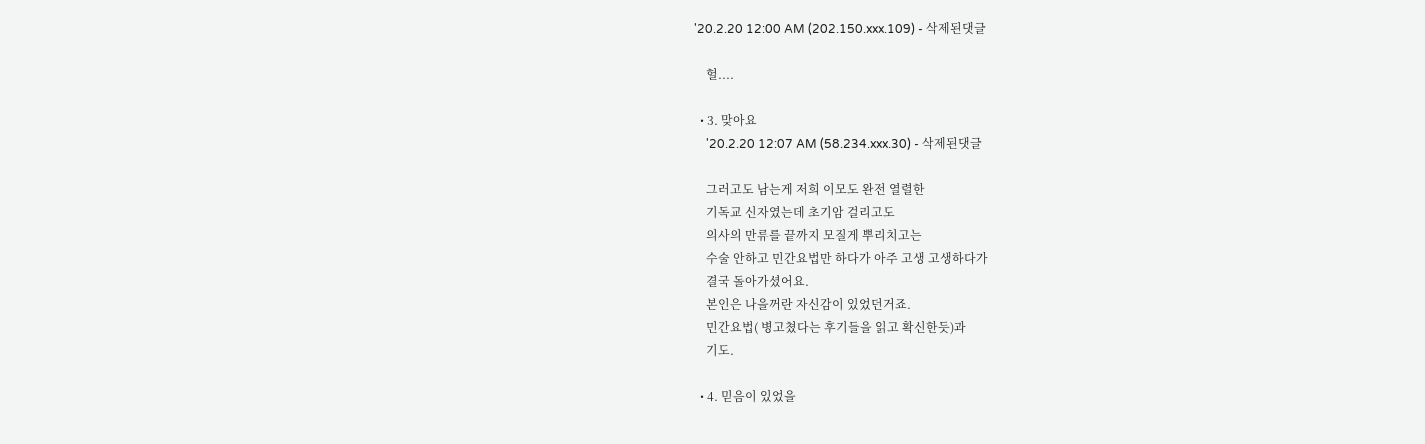'20.2.20 12:00 AM (202.150.xxx.109) - 삭제된댓글

    헐....

  • 3. 맞아요
    '20.2.20 12:07 AM (58.234.xxx.30) - 삭제된댓글

    그러고도 남는게 저희 이모도 완전 열렬한
    기독교 신자였는데 초기암 걸리고도
    의사의 만류를 끝까지 모질게 뿌리치고는
    수술 안하고 민간요법만 하다가 아주 고생 고생하다가
    결국 돌아가셨어요.
    본인은 나을꺼란 자신감이 있었던거죠.
    민간요법( 병고쳤다는 후기들을 읽고 확신한듯)과
    기도.

  • 4. 믿음이 있었을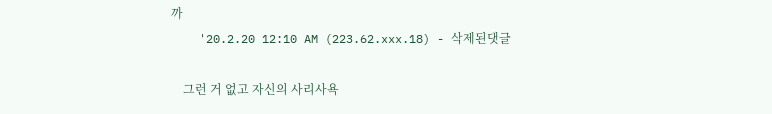까
    '20.2.20 12:10 AM (223.62.xxx.18) - 삭제된댓글

    그런 거 없고 자신의 사리사욕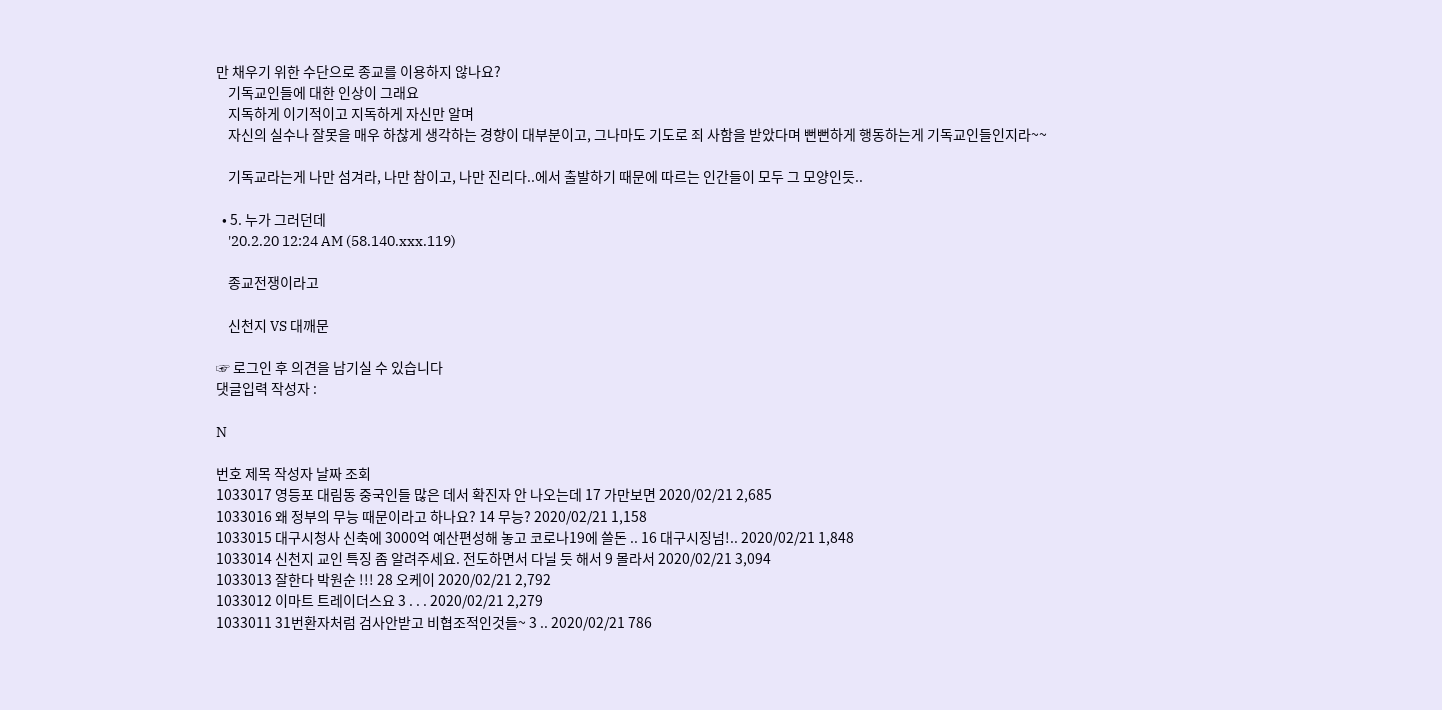만 채우기 위한 수단으로 종교를 이용하지 않나요?
    기독교인들에 대한 인상이 그래요
    지독하게 이기적이고 지독하게 자신만 알며
    자신의 실수나 잘못을 매우 하찮게 생각하는 경향이 대부분이고, 그나마도 기도로 죄 사함을 받았다며 뻔뻔하게 행동하는게 기독교인들인지라~~

    기독교라는게 나만 섬겨라, 나만 참이고, 나만 진리다..에서 출발하기 때문에 따르는 인간들이 모두 그 모양인듯..

  • 5. 누가 그러던데
    '20.2.20 12:24 AM (58.140.xxx.119)

    종교전쟁이라고

    신천지 VS 대깨문

☞ 로그인 후 의견을 남기실 수 있습니다
댓글입력 작성자 :

N

번호 제목 작성자 날짜 조회
1033017 영등포 대림동 중국인들 많은 데서 확진자 안 나오는데 17 가만보면 2020/02/21 2,685
1033016 왜 정부의 무능 때문이라고 하나요? 14 무능? 2020/02/21 1,158
1033015 대구시청사 신축에 3000억 예산편성해 놓고 코로나19에 쓸돈 .. 16 대구시징넘!.. 2020/02/21 1,848
1033014 신천지 교인 특징 좀 알려주세요. 전도하면서 다닐 듯 해서 9 몰라서 2020/02/21 3,094
1033013 잘한다 박원순 !!! 28 오케이 2020/02/21 2,792
1033012 이마트 트레이더스요 3 . . . 2020/02/21 2,279
1033011 31번환자처럼 검사안받고 비협조적인것들~ 3 .. 2020/02/21 786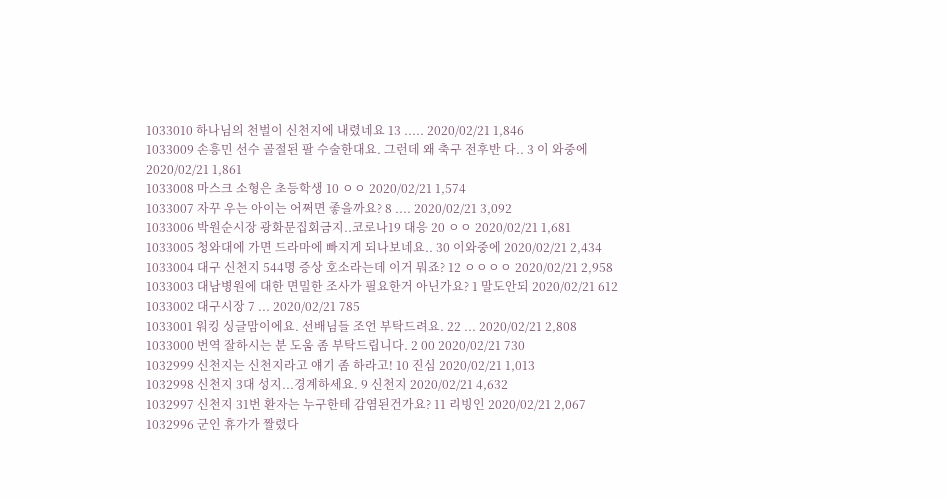1033010 하나님의 천벌이 신천지에 내렸네요 13 ..... 2020/02/21 1,846
1033009 손흥민 선수 골절된 팔 수술한대요. 그런데 왜 축구 전후반 다.. 3 이 와중에 2020/02/21 1,861
1033008 마스크 소형은 초등학생 10 ㅇㅇ 2020/02/21 1,574
1033007 자꾸 우는 아이는 어쩌면 좋을까요? 8 .... 2020/02/21 3,092
1033006 박원순시장 광화문집회금지..코로나19 대응 20 ㅇㅇ 2020/02/21 1,681
1033005 청와대에 가면 드라마에 빠지게 되나보네요.. 30 이와중에 2020/02/21 2,434
1033004 대구 신천지 544명 증상 호소라는데 이거 뭐죠? 12 ㅇㅇㅇㅇ 2020/02/21 2,958
1033003 대남병원에 대한 면밀한 조사가 필요한거 아닌가요? 1 말도안되 2020/02/21 612
1033002 대구시장 7 ... 2020/02/21 785
1033001 워킹 싱글맘이에요. 선배님들 조언 부탁드려요. 22 ... 2020/02/21 2,808
1033000 번역 잘하시는 분 도움 좀 부탁드립니다. 2 00 2020/02/21 730
1032999 신천지는 신천지라고 얘기 좀 하라고! 10 진심 2020/02/21 1,013
1032998 신천지 3대 성지...경계하세요. 9 신천지 2020/02/21 4,632
1032997 신천지 31번 환자는 누구한테 감염된건가요? 11 리빙인 2020/02/21 2,067
1032996 군인 휴가가 짤렸다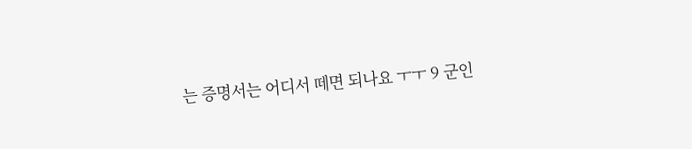는 증명서는 어디서 떼면 되나요 ㅜㅜ 9 군인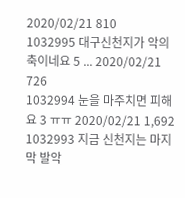2020/02/21 810
1032995 대구신천지가 악의 축이네요 5 ... 2020/02/21 726
1032994 눈을 마주치면 피해요 3 ㅠㅠ 2020/02/21 1,692
1032993 지금 신천지는 마지막 발악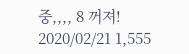중,,,, 8 꺼져! 2020/02/21 1,555